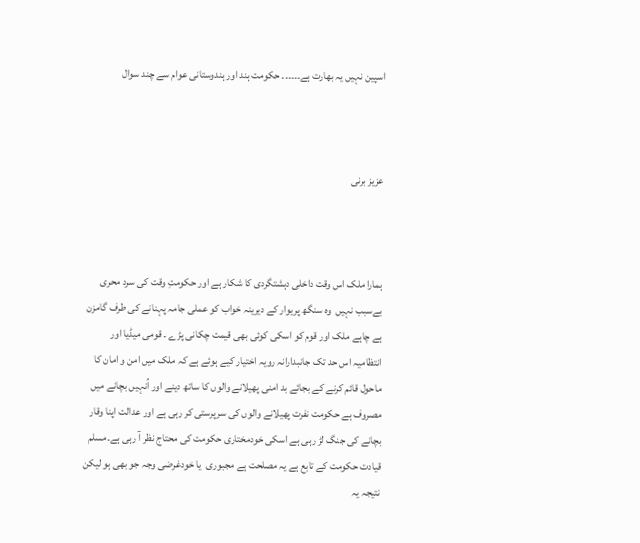اسپین نہیں یہ بھارت ہے۔۔۔۔۔۔ حکومت ہند اور ہندوستانی عوام سے چند سوال



عزیز برنی



ہمارا ملک اس وقت داخلی دہشتگردی کا شکار ہے اور حکومتِ وقت کی سرد محری بےسبب نہیں  وہ سنگھ پریوار کے دیرینہ خواب کو عملی جامہ پہنانے کی طرف گامزن ہے چاہے ملک اور قوم کو اسکی کوئی بھی قیمت چکانی پڑے ۔ قومی میڈیا اور انتظامیہ اس حد تک جانبدارانہ رویہ اختیار کیے ہوئے ہے کہ ملک میں امن و امان کا ماحول قائم کرنے کے بجائے بد امنی پھیلانے والوں کا ساتھ دینے اور اُنہیں بچانے میں مصروف ہے حکومت نفرت پھیلانے والوں کی سرپرستی کر رہی ہے اور عدالت اپنا وقار بچانے کی جنگ لڑ رہی ہے اسکی خودمختاری حکومت کی محتاج نظر آ رہی ہے۔مسلم قیادت حکومت کے تابع ہے یہ مصلحت ہے مجبوری  یا خودغرضی وجہ جو بھی ہو لیکن نتیجہ یہ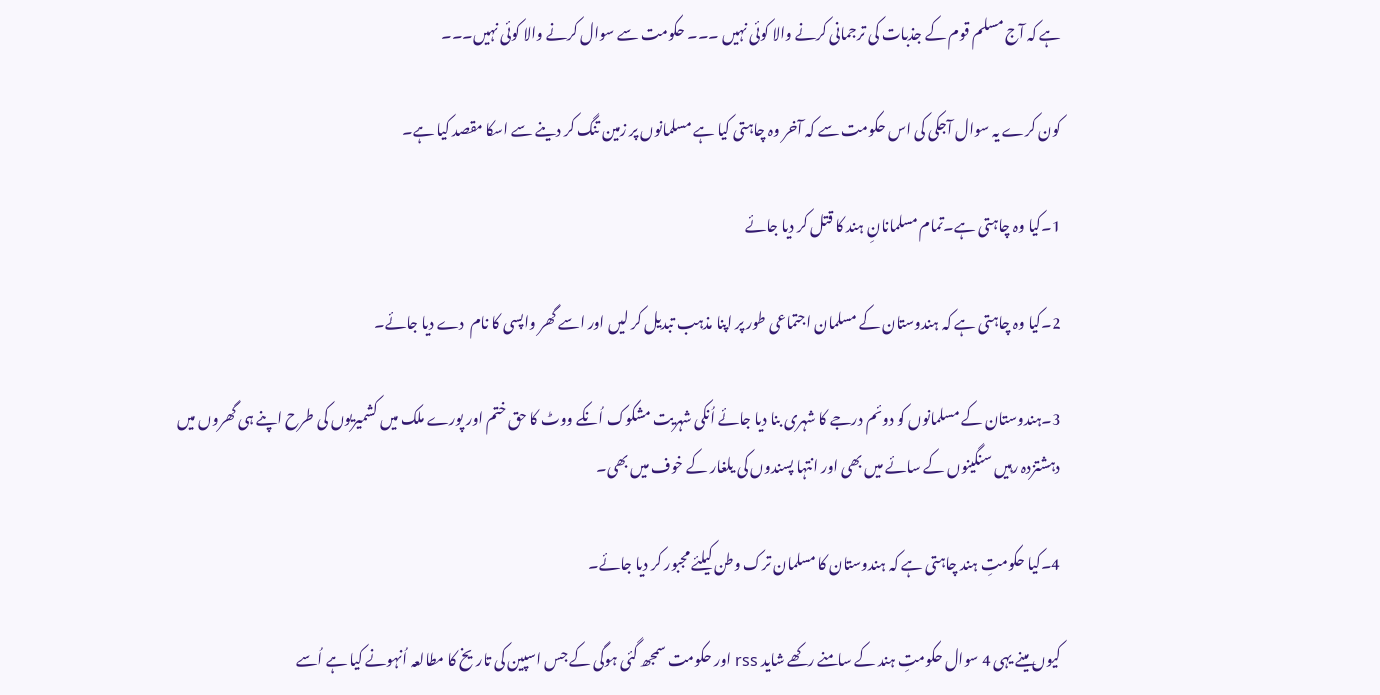ہے کہ آج مسلم قوم کے جذبات کی ترجمانی کرنے والا کوئی نہیں ۔۔۔ حکومت سے سوال کرنے والا کوئی نہیں۔۔۔

کون کرے یہ سوال آجکی کی اس حکومت سے کہ آخر وہ چاہتی کیا ہے مسلمانوں پر زمین تنگ کر دینے سے اسکا مقصد کیا ہے۔

1۔کیا وہ چاہتی ہے۔تمام مسلمانانِ ہند کا قتل کر دیا جائے

2۔کیا وہ چاہتی ہے کہ ہندوستان کے مسلمان اجتماعی طور پر اپنا مذہب تبدیل کر لیں اور اسے گھر واپسی کا نام  دے دیا جائے۔

3۔ہندوستان کے مسلمانوں کو دوئم درجے کا شہری بنا دیا جائے اُنکی شہریت مشکوک اُنکے ووٹ کا حق ختم اور پورے ملک میں کشمیریوں کی طرح اپنے ہی گھروں میں دہشتزدہ رہیں سنگینوں کے سائے میں بھی اور انتہا پسندوں کی یلغار کے خوف میں بھی۔

4۔کیا حکومتِ ہند چاہتی ہے کہ ہندوستان کا مسلمان ترک وطن کیلئے مجبور کر دیا جائے۔

کیوں مینے یہی 4 سوال حکومتِ ہند کے سامنے رکھے شاید rss اور حکومت سمجھ گئی ہوگی کے جس اسپین کی تاریخ کا مطالعہ اُنہونے کیا ہے اُسے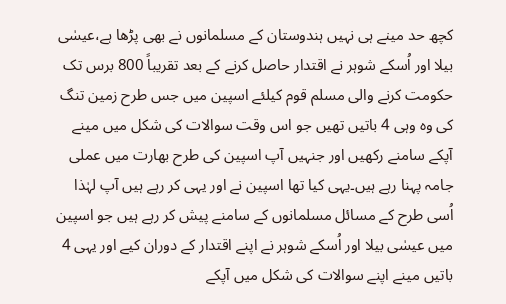کچھ حد مینے ہی نہیں ہندوستان کے مسلمانوں نے بھی پڑھا ہے،عیسٰی بیلا اور اُسکے شوہر نے اقتدار حاصل کرنے کے بعد تقریباً 800 برس تک حکومت کرنے والی مسلم قوم کیلئے اسپین میں جس طرح زمین تنگ کی وہ وہی 4 باتیں تھیں جو اس وقت سوالات کی شکل میں مینے آپکے سامنے رکھیں اور جنہیں آپ اسپین کی طرح بھارت میں عملی جامہ پہنا رہے ہیں۔یہی کیا تھا اسپین نے اور یہی کر رہے ہیں آپ لہٰذا اُسی طرح کے مسائل مسلمانوں کے سامنے پیش کر رہے ہیں جو اسپین میں عیسٰی بیلا اور اُسکے شوہر نے اپنے اقتدار کے دوران کیے اور یہی 4 باتیں مینے اپنے سوالات کی شکل میں آپکے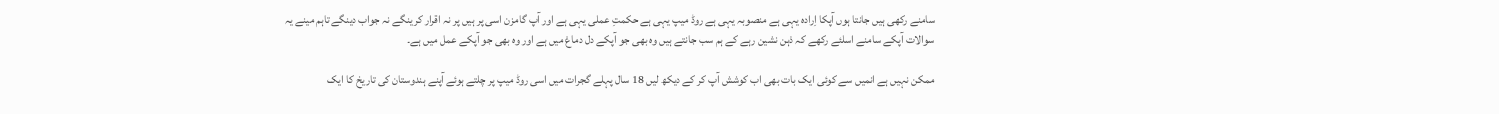سامنے رکھی ہیں جانتا ہوں آپکا اِرادہ یہی ہے منصوبہ یہی ہے روڈ میپ یہی ہے حکمتِ عملی یہی ہے اور آپ گامزن اسی پر ہیں پر نہ اقرار کرینگے نہ جواب دینگے تاہم مینے یہ سوالات آپکے سامنے اسلئے رکھے کہ ذہن نشین رہے کے ہم سب جانتے ہیں وہ بھی جو آپکے دل دماغ میں ہے اور وہ بھی جو آپکے عمل میں ہے۔

ممکن نہیں ہے انمیں سے کوئی ایک بات بھی اب کوشش آپ کر کے دیکھ لیں 18 سال پہلے گجرات میں اسی روڈ میپ پر چلتے ہوئے آپنے ہندوستان کی تاریخ کا ایک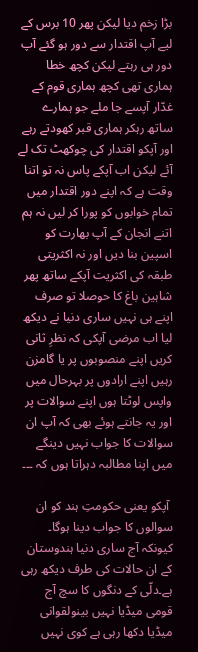بڑا زخم دیا لیکن پھر 10 برس کے لیے آپ اقتدار سے دور ہو گئے آپ دور ہی رہتے لیکن کچھ خطا  ہماری تھی کچھ ہماری قوم کے غدّار آپسے جا ملے جو ہمارے ساتھ رہکر ہماری قبر کھودتے رہے اور آپکو اقتدار کی چوکھٹ تک لے آئے لیکن اب آپکے پاس نہ تو اتنا وقت ہے کہ اپنے دور اقتدار میں تمام خوابوں کو پورا کر لیں نہ ہم اتنے انجان کے آپ بھارت کو اسپین بنا دیں اور نہ اکثریتی طبقہ کی اکثریت آپکے ساتھ پھر شاہین باغ کا حوصلا تو صرف اپنے ہی نہیں ساری دنیا نے دیکھ لیا اب مرضی آپکی کہ نظرِ ثانی کریں اپنے منصوبوں پر یا گامزن رہیں اپنے ارادوں پر بہرحال میں واپس لوٹتا ہوں اپنے سوالات پر اور یہ جانتے ہوئے بھی کہ آپ ان سوالات کا جواب نہیں دینگے میں اپنا مطالبہ دہراتا ہوں کہ ۔۔۔

 آپکو یعنی حکومتِ ہند کو ان سوالوں کا جواب دینا ہوگا۔ کیونکہ آج ساری دنیا ہندوستان کے ان حالات کی طرف دیکھ رہی ہے۔دلّی کے دنگوں کا سچ آج قومی میڈیا نہیں بینولقوانی میڈیا دکھا رہی ہے کوی نہیں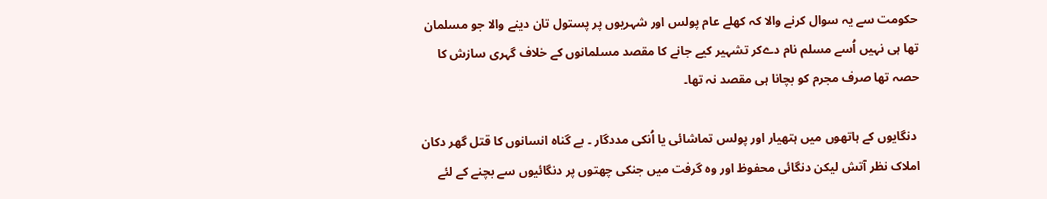حکومت سے یہ سوال کرنے والا کہ کھلے عام پولس اور شہریوں پر پستول تان دینے والا جو مسلمان تھا ہی نہیں اُسے مسلم نام دےکر تشہیر کیے جانے کا مقصد مسلمانوں کے خلاف گہری سازش کا حصہ تھا صرف مجرم کو بچانا ہی مقصد نہ تھا۔

 دنگایوں کے ہاتھوں میں ہتھیار اور پولس تماشائی یا اُنکی مددگار ۔ بے گناہ انسانوں کا قتل گھر دکان املاک نظر آتش لیکن دنگائی محفوظ اور وہ گرفت میں جنکی چھتوں پر دنگائیوں سے بچنے کے لئے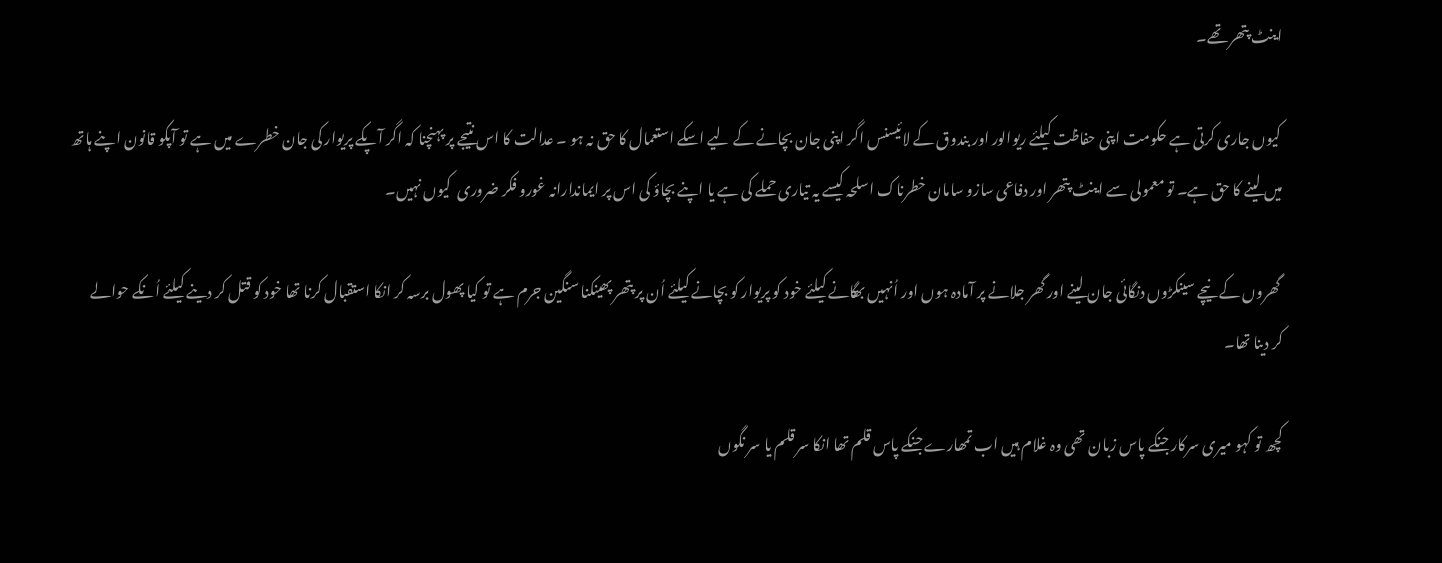اینٹ پتھر تھے۔

 کیوں جاری کرتی ہے حکومت اپنی حفاظت کیلئے ریوالور اور بندوق کے لائیسنس اگر اپنی جان بچانے کے لیے اسکے استعمال کا حق نہ ہو ۔ عدالت کا اس نتیجے پر پہنچنا کہ اگر آپکے پریوار کی جان خطرے میں ہے تو آپکو قانون اپنے ہاتھ میں لینے کا حق ہے۔ تو معمولی سے اینٹ پتھر اور دفاعی سازو سامان خطرناک اسلحہ کیسے یہ تیاری حملے کی ہے یا اپنے بچاؤ کی اس پر ایماندارانہ غورو فکر ضروری  کیوں نہیں۔

 گھروں کے نیچے سینکڑوں دنگائی جان لینے اور گھر جلانے پر آمادہ ہوں اور اُنہیں بھگانے کیلئے خود کو پریوار کو بچانے کیلئے اُن پر پتھر پھینکنا سنگین جرم ہے تو کیا پھول برسہ کر انکا استقبال کرنا تھا خود کو قتل کر دینے کیلئے اُنکے حوالے کر دینا تھا۔

کچھ تو کہو میری سرکار جنکے پاس زبان تھی وہ غلام ہیں اب تمھارے جنکے پاس قلم تھا انکا سر قلم یا سر نگوں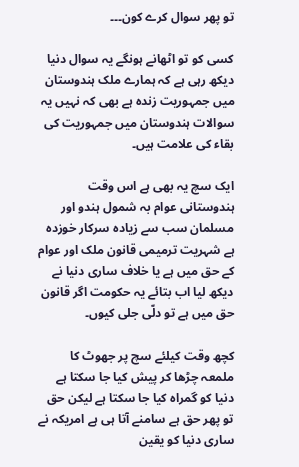تو پھر سوال کرے کون۔۔۔

کسی کو تو اٹھانے ہونگے یہ سوال دنیا دیکھ رہی ہے کہ ہمارے ملک ہندوستان میں جمہوریت زندہ ہے بھی کہ نہیں یہ سوالات ہندوستان میں جمہوریت کی بقاء کی علامت ہیں۔

ایک سچ یہ بھی ہے اس وقت ہندوستانی عوام بہ شمول ہندو اور مسلمان سب سے زیادہ سرکار خوزدہ ہے شہریت ترمیمی قانون ملک اور عوام کے حق میں ہے یا خلاف ساری دنیا نے دیکھ لیا اب بتائے یہ حکومت اگر قانون حق میں ہے تو دلّی جلی کیوں۔

کچھ وقت کیلئے سچ پر جھوٹ کا ملمعہ چڑھا کر پیش کیا جا سکتا ہے دنیا کو گمراہ کیا جا سکتا ہے لیکن حق تو پھر حق ہے سامنے آتا ہی ہے امریکہ نے ساری دنیا کو یقین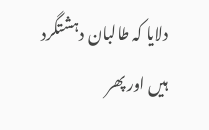دلایا کہ طالبان دہشتگرد ہیں اور پھر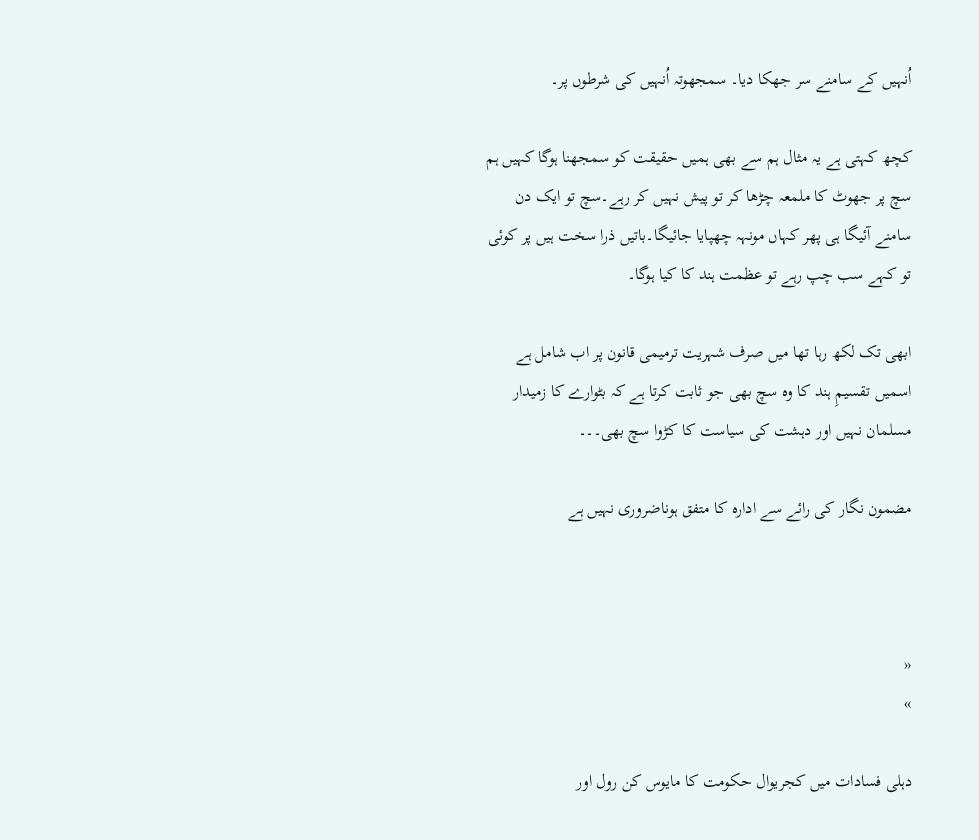اُنہیں کے سامنے سر جھکا دیا۔ سمجھوتہ اُنہیں کی شرطوں پر۔

کچھ کہتی ہے یہ مثال ہم سے بھی ہمیں حقیقت کو سمجھنا ہوگا کہیں ہم سچ پر جھوٹ کا ملمعہ چڑھا کر تو پیش نہیں کر رہے۔سچ تو ایک دن سامنے آئیگا ہی پھر کہاں مونہہ چھپایا جائیگا۔باتیں ذرا سخت ہیں پر کوئی تو کہے سب چپ رہے تو عظمت ہند کا کیا ہوگا۔

ابھی تک لکھ رہا تھا میں صرف شہریت ترمیمی قانون پر اب شامل ہے اسمیں تقسیمِ ہند کا وہ سچ بھی جو ثابت کرتا ہے کہ بٹوارے کا زمیدار مسلمان نہیں اور دہشت کی سیاست کا کڑوا سچ بھی۔۔۔

مضمون نگار کی رائے سے ادارہ کا متفق ہوناضروری نہیں ہے



«
»

دہلی فسادات میں کجریوال حکومت کا مایوس کن رول اور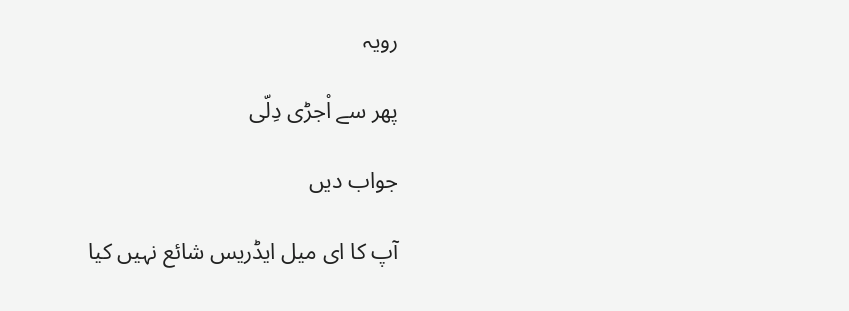رویہ

پھر سے اْجڑی دِلّی

جواب دیں

آپ کا ای میل ایڈریس شائع نہیں کیا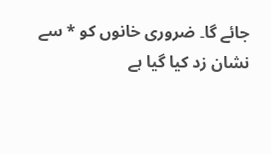جائے گا۔ ضروری خانوں کو * سے نشان زد کیا گیا ہے